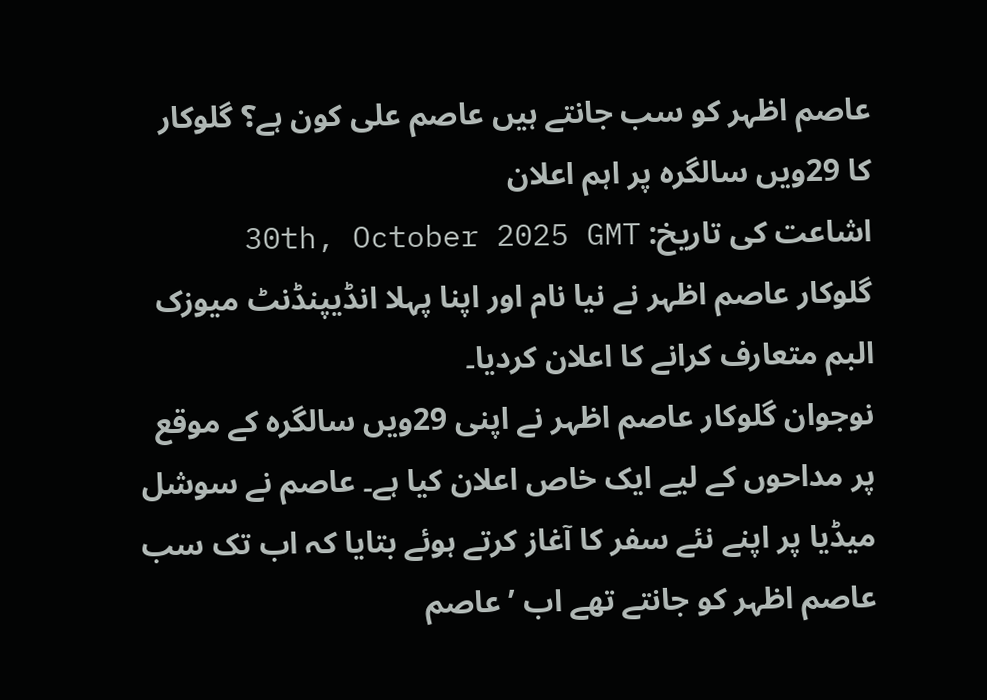عاصم اظہر کو سب جانتے ہیں عاصم علی کون ہے؟ گلوکار کا 29ویں سالگرہ پر اہم اعلان
اشاعت کی تاریخ: 30th, October 2025 GMT
گلوکار عاصم اظہر نے نیا نام اور اپنا پہلا انڈیپنڈنٹ میوزک البم متعارف کرانے کا اعلان کردیا۔
نوجوان گلوکار عاصم اظہر نے اپنی 29ویں سالگرہ کے موقع پر مداحوں کے لیے ایک خاص اعلان کیا ہے۔ عاصم نے سوشل میڈیا پر اپنے نئے سفر کا آغاز کرتے ہوئے بتایا کہ اب تک سب عاصم اظہر کو جانتے تھے اب ’عاصم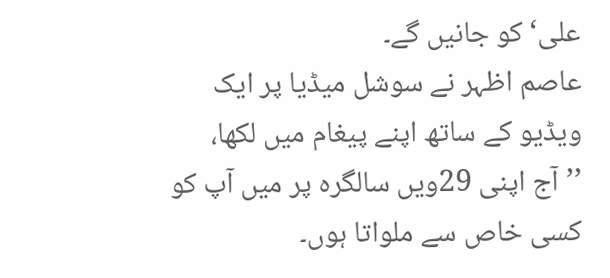علی‘ کو جانیں گے۔
عاصم اظہر نے سوشل میڈیا پر ایک ویڈیو کے ساتھ اپنے پیغام میں لکھا، ’’آج اپنی 29ویں سالگرہ پر میں آپ کو کسی خاص سے ملواتا ہوں۔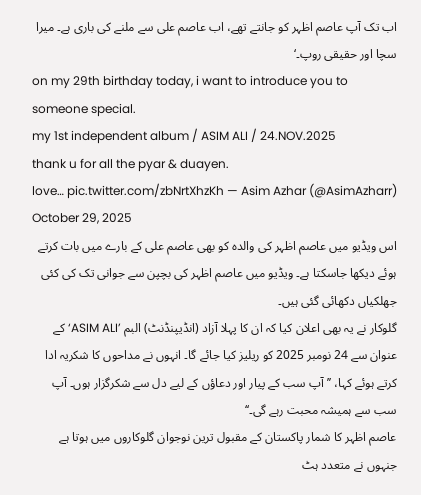اب تک آپ عاصم اظہر کو جانتے تھے، اب عاصم علی سے ملنے کی باری ہے۔ میرا سچا اور حقیقی روپ۔‘
on my 29th birthday today, i want to introduce you to someone special.
my 1st independent album / ASIM ALI / 24.NOV.2025
thank u for all the pyar & duayen.
love… pic.twitter.com/zbNrtXhzKh — Asim Azhar (@AsimAzharr) October 29, 2025
اس ویڈیو میں عاصم اظہر کی والدہ کو بھی عاصم علی کے بارے میں بات کرتے ہوئے دیکھا جاسکتا ہے۔ ویڈیو میں عاصم اظہر کی بچپن سے جوانی تک کی کئی جھلکیاں دکھائی گئی ہیں۔
گلوکار نے یہ بھی اعلان کیا کہ ان کا پہلا آزاد (انڈیپنڈنٹ) البم ’ASIM ALI‘ کے عنوان سے 24 نومبر 2025 کو ریلیز کیا جائے گا۔ انہوں نے مداحوں کا شکریہ ادا کرتے ہوئے کہا، ’’آپ سب کے پیار اور دعاؤں کے لیے دل سے شکرگزار ہوں۔ آپ سب سے ہمیشہ محبت رہے گی۔‘‘
عاصم اظہر کا شمار پاکستان کے مقبول ترین نوجوان گلوکاروں میں ہوتا ہے جنہوں نے متعدد ہٹ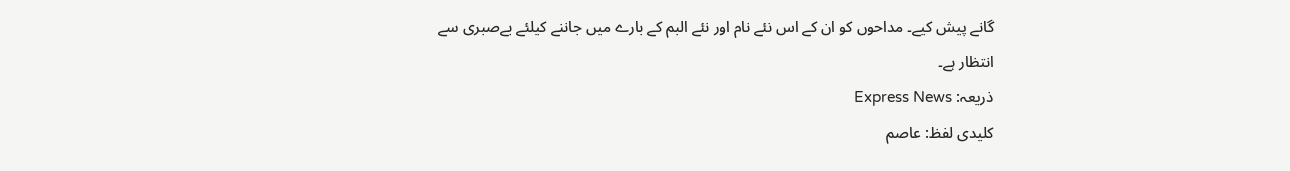گانے پیش کیے۔ مداحوں کو ان کے اس نئے نام اور نئے البم کے بارے میں جاننے کیلئے بےصبری سے انتظار ہے۔
ذریعہ: Express News
کلیدی لفظ: عاصم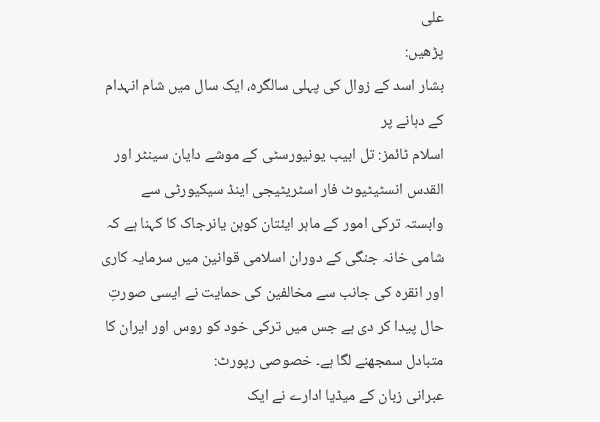علی
پڑھیں:
بشار اسد کے زوال کی پہلی سالگرہ، ایک سال میں شام انہدام کے دہانے پر
اسلام ٹائمز: تل ابیب یونیورسٹی کے موشے دایان سینٹر اور القدس انسٹیٹیوٹ فار اسٹریٹیجی اینڈ سیکیورٹی سے وابستہ ترکی امور کے ماہر ایئتان کوہن یانرجاک کا کہنا ہے کہ شامی خانہ جنگی کے دوران اسلامی قوانین میں سرمایہ کاری اور انقرہ کی جانب سے مخالفین کی حمایت نے ایسی صورتِ حال پیدا کر دی ہے جس میں ترکی خود کو روس اور ایران کا متبادل سمجھنے لگا ہے۔ خصوصی رپورٹ:
عبرانی زبان کے میڈیا ادارے نے ایک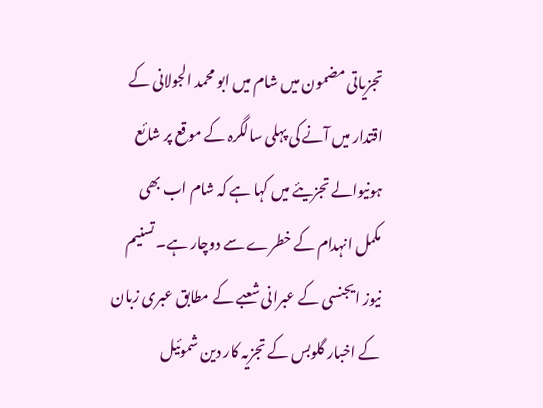تجزیاتی مضمون میں شام میں ابو محمد الجولانی کے اقتدار میں آنے کی پہلی سالگرہ کے موقع پر شائع ہونیوالے تجزیئے میں کہا ہے کہ شام اب بھی مکمل انہدام کے خطرے سے دوچار ہے۔ تسنیم نیوز ایجنسی کے عبرانی شعبے کے مطابق عبری زبان کے اخبار گلوبس کے تجزیہ کار دین شموئیل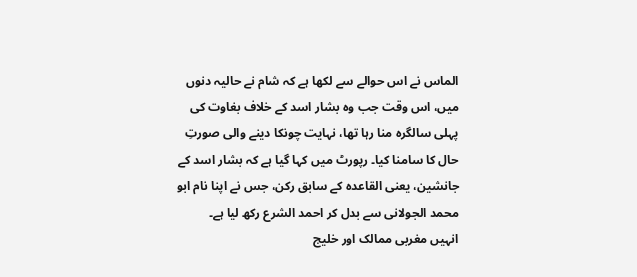الماس نے اس حوالے سے لکھا ہے کہ شام نے حالیہ دنوں میں، اس وقت جب وہ بشار اسد کے خلاف بغاوت کی پہلی سالگرہ منا رہا تھا، نہایت چونکا دینے والی صورتِ حال کا سامنا کیا۔ رپورٹ میں کہا گیا ہے کہ بشار اسد کے جانشین، یعنی القاعدہ کے سابق رکن، جس نے اپنا نام ابو محمد الجولانی سے بدل کر احمد الشرع رکھ لیا ہے۔
انہیں مغربی ممالک اور خلیج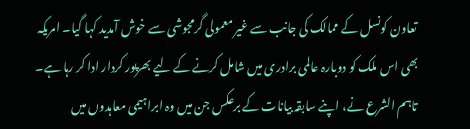تعاون کونسل کے ممالک کی جانب سے غیر معمولی گرمجوشی سے خوش آمدید کہا گیا۔ امریکہ بھی اس ملک کو دوبارہ عالمی برادری میں شامل کرنے کے لیے بھرپور کردار ادا کر رہا ہے۔ تاہم الشرع نے، اپنے سابقہ بیانات کے برعکس جن میں وہ ابراہیمی معاہدوں میں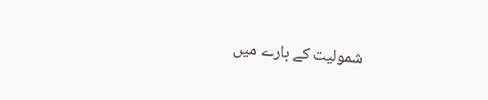شمولیت کے بارے میں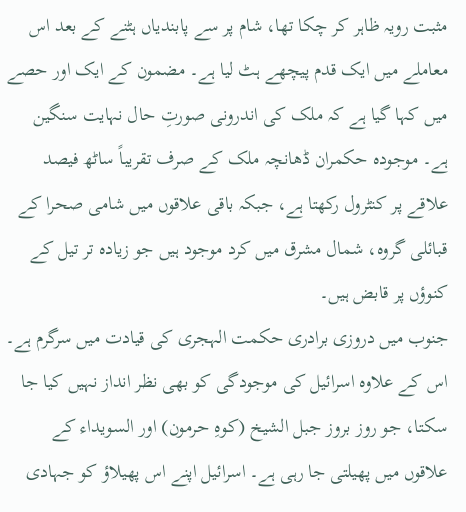مثبت رویہ ظاہر کر چکا تھا، شام پر سے پابندیاں ہٹنے کے بعد اس معاملے میں ایک قدم پیچھے ہٹ لیا ہے۔ مضمون کے ایک اور حصے میں کہا گیا ہے کہ ملک کی اندرونی صورتِ حال نہایت سنگین ہے۔ موجودہ حکمران ڈھانچہ ملک کے صرف تقریباً ساٹھ فیصد علاقے پر کنٹرول رکھتا ہے، جبکہ باقی علاقوں میں شامی صحرا کے قبائلی گروہ، شمال مشرق میں کرد موجود ہیں جو زیادہ تر تیل کے کنوؤں پر قابض ہیں۔
جنوب میں دروزی برادری حکمت الہجری کی قیادت میں سرگرم ہے۔ اس کے علاوہ اسرائیل کی موجودگی کو بھی نظر انداز نہیں کیا جا سکتا، جو روز بروز جبل الشیخ (کوہِ حرمون) اور السویداء کے علاقوں میں پھیلتی جا رہی ہے۔ اسرائیل اپنے اس پھیلاؤ کو جہادی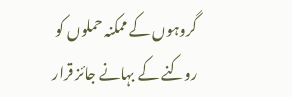گروہوں کے ممکنہ حملوں کو روکنے کے بہانے جائز قرار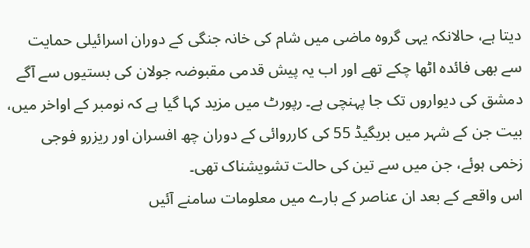دیتا ہے، حالانکہ یہی گروہ ماضی میں شام کی خانہ جنگی کے دوران اسرائیلی حمایت سے بھی فائدہ اٹھا چکے تھے اور اب یہ پیش قدمی مقبوضہ جولان کی بستیوں سے آگے دمشق کی دیواروں تک جا پہنچی ہے۔ رپورٹ میں مزید کہا گیا ہے کہ نومبر کے اواخر میں، بیت جن کے شہر میں بریگیڈ 55 کی کارروائی کے دوران چھ افسران اور ریزرو فوجی زخمی ہوئے، جن میں سے تین کی حالت تشویشناک تھی۔
اس واقعے کے بعد ان عناصر کے بارے میں معلومات سامنے آئیں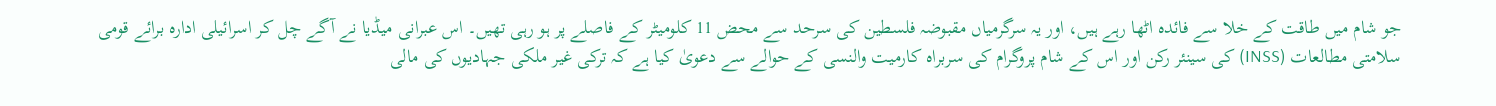جو شام میں طاقت کے خلا سے فائدہ اٹھا رہے ہیں، اور یہ سرگرمیاں مقبوضہ فلسطین کی سرحد سے محض 11 کلومیٹر کے فاصلے پر ہو رہی تھیں۔ اس عبرانی میڈیا نے آگے چل کر اسرائیلی ادارہ برائے قومی سلامتی مطالعات (INSS) کی سینئر رکن اور اس کے شام پروگرام کی سربراہ کارمیت والنسی کے حوالے سے دعویٰ کیا ہے کہ ترکی غیر ملکی جہادیوں کی مالی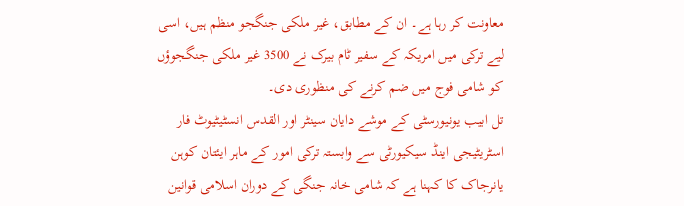معاونت کر رہا ہے۔ ان کے مطابق، غیر ملکی جنگجو منظم ہیں، اسی لیے ترکی میں امریکہ کے سفیر ٹام بیرک نے 3500 غیر ملکی جنگجوؤں کو شامی فوج میں ضم کرنے کی منظوری دی۔
تل ابیب یونیورسٹی کے موشے دایان سینٹر اور القدس انسٹیٹیوٹ فار اسٹریٹیجی اینڈ سیکیورٹی سے وابستہ ترکی امور کے ماہر ایئتان کوہن یانرجاک کا کہنا ہے کہ شامی خانہ جنگی کے دوران اسلامی قوانین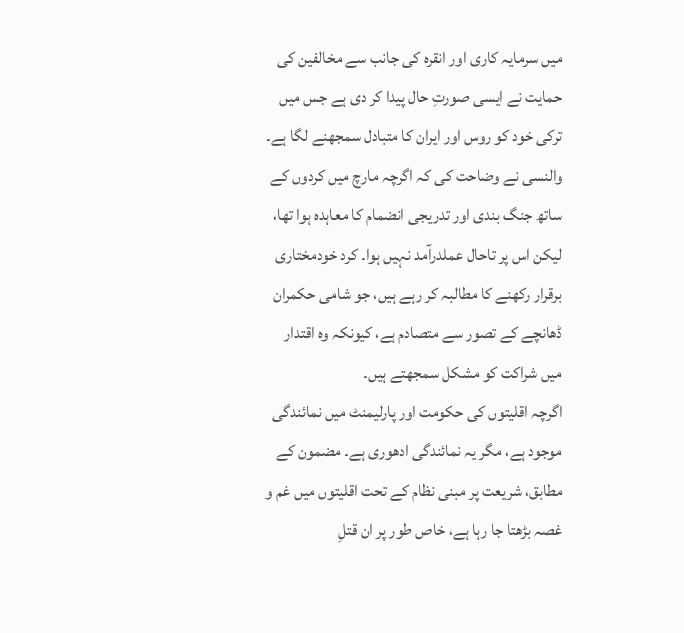میں سرمایہ کاری اور انقرہ کی جانب سے مخالفین کی حمایت نے ایسی صورتِ حال پیدا کر دی ہے جس میں ترکی خود کو روس اور ایران کا متبادل سمجھنے لگا ہے۔ والنسی نے وضاحت کی کہ اگرچہ مارچ میں کردوں کے ساتھ جنگ بندی اور تدریجی انضمام کا معاہدہ ہوا تھا، لیکن اس پر تاحال عملدرآمد نہیں ہوا۔ کرد خودمختاری برقرار رکھنے کا مطالبہ کر رہے ہیں، جو شامی حکمران ڈھانچے کے تصور سے متصادم ہے، کیونکہ وہ اقتدار میں شراکت کو مشکل سمجھتے ہیں۔
اگرچہ اقلیتوں کی حکومت اور پارلیمنٹ میں نمائندگی موجود ہے، مگر یہ نمائندگی ادھوری ہے۔ مضمون کے مطابق، شریعت پر مبنی نظام کے تحت اقلیتوں میں غم و غصہ بڑھتا جا رہا ہے، خاص طور پر ان قتلِ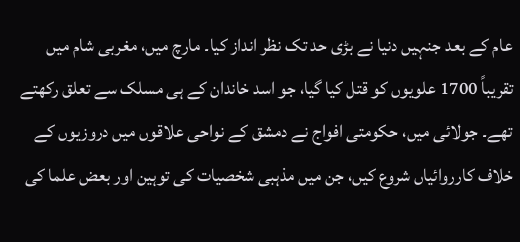عام کے بعد جنہیں دنیا نے بڑی حد تک نظر انداز کیا۔ مارچ میں، مغربی شام میں تقریباً 1700 علویوں کو قتل کیا گیا، جو اسد خاندان کے ہی مسلک سے تعلق رکھتے تھے۔ جولائی میں، حکومتی افواج نے دمشق کے نواحی علاقوں میں دروزیوں کے خلاف کارروائیاں شروع کیں، جن میں مذہبی شخصیات کی توہین اور بعض علما کی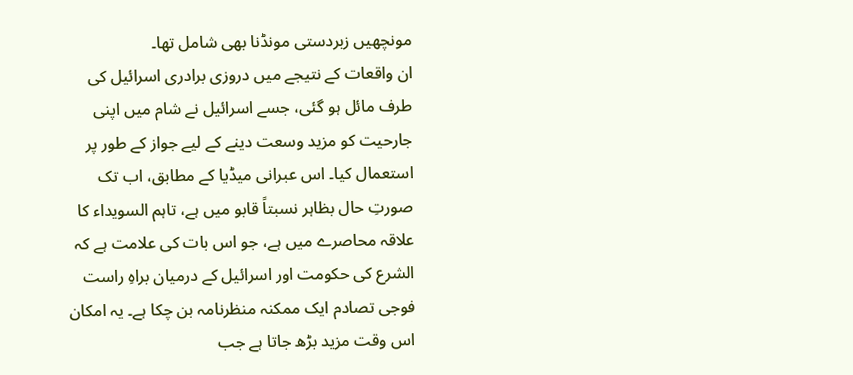مونچھیں زبردستی مونڈنا بھی شامل تھا۔
ان واقعات کے نتیجے میں دروزی برادری اسرائیل کی طرف مائل ہو گئی، جسے اسرائیل نے شام میں اپنی جارحیت کو مزید وسعت دینے کے لیے جواز کے طور پر استعمال کیا۔ اس عبرانی میڈیا کے مطابق، اب تک صورتِ حال بظاہر نسبتاً قابو میں ہے، تاہم السویداء کا علاقہ محاصرے میں ہے، جو اس بات کی علامت ہے کہ الشرع کی حکومت اور اسرائیل کے درمیان براہِ راست فوجی تصادم ایک ممکنہ منظرنامہ بن چکا ہے۔ یہ امکان اس وقت مزید بڑھ جاتا ہے جب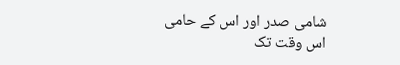شامی صدر اور اس کے حامی اس وقت تک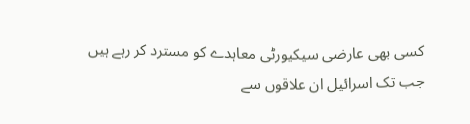کسی بھی عارضی سیکیورٹی معاہدے کو مسترد کر رہے ہیں جب تک اسرائیل ان علاقوں سے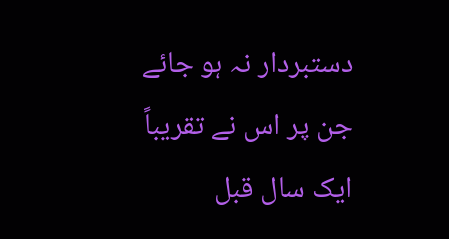دستبردار نہ ہو جائے جن پر اس نے تقریباً ایک سال قبل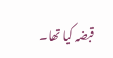قبضہ کیا تھا۔